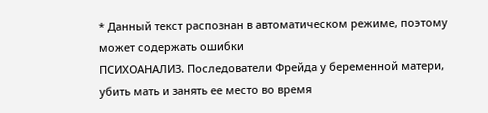* Данный текст распознан в автоматическом режиме, поэтому может содержать ошибки
ПСИХОАНАЛИЗ. Последователи Фрейда у беременной матери, убить мать и занять ее место во время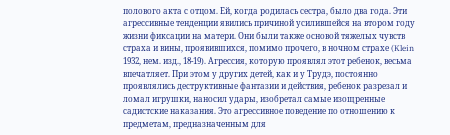полового акта с отцом. Ей, когда родилась сестра, было два года. Эти агрессивные тенденции явились причиной усилившейся на втором году жизни фиксации на матери. Они были также основой тяжелых чувств страха и вины, проявившихся, помимо прочего, в ночном страхе (Klein 1932, нем. изд., 18-19). Агрессия, которую проявлял этот ребенок, весьма впечатляет. При этом у других детей, как и у Трудэ, постоянно проявлялись деструктивные фантазии и действия, ребенок разрезал и ломал игрушки, наносил удары, изобретал самые изощренные садистские наказания. Это агрессивное поведение по отношению к предметам, предназначенным для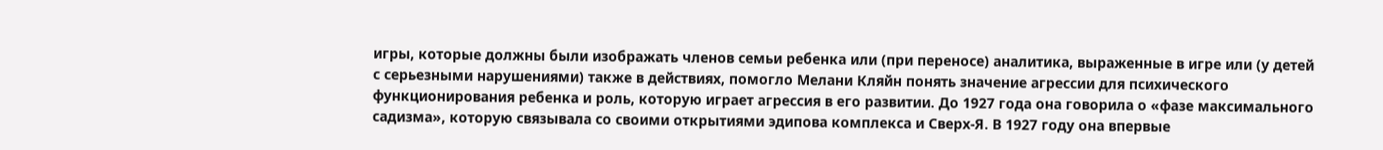игры, которые должны были изображать членов семьи ребенка или (при переносе) аналитика, выраженные в игре или (у детей с серьезными нарушениями) также в действиях, помогло Мелани Кляйн понять значение агрессии для психического функционирования ребенка и роль, которую играет агрессия в его развитии. До 1927 года она говорила о «фазе максимального садизма», которую связывала со своими открытиями эдипова комплекса и Сверх-Я. В 1927 году она впервые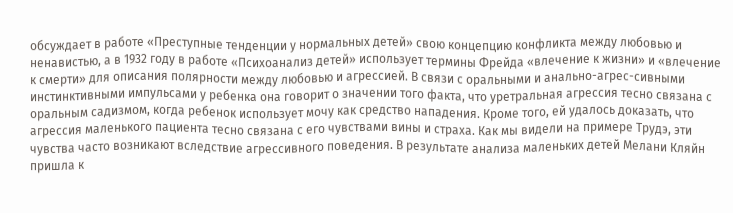обсуждает в работе «Преступные тенденции у нормальных детей» свою концепцию конфликта между любовью и ненавистью, а в 1932 году в работе «Психоанализ детей» использует термины Фрейда «влечение к жизни» и «влечение к смерти» для описания полярности между любовью и агрессией. В связи с оральными и анально-агрес-сивными инстинктивными импульсами у ребенка она говорит о значении того факта, что уретральная агрессия тесно связана с оральным садизмом, когда ребенок использует мочу как средство нападения. Кроме того, ей удалось доказать, что агрессия маленького пациента тесно связана с его чувствами вины и страха. Как мы видели на примере Трудэ, эти чувства часто возникают вследствие агрессивного поведения. В результате анализа маленьких детей Мелани Кляйн пришла к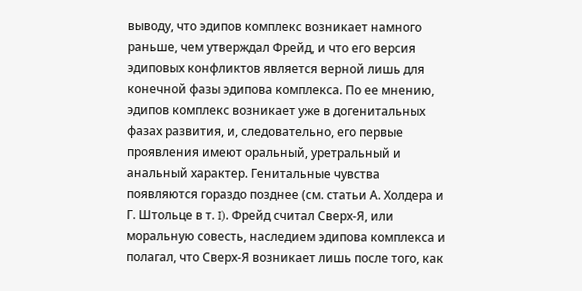выводу, что эдипов комплекс возникает намного раньше, чем утверждал Фрейд, и что его версия эдиповых конфликтов является верной лишь для конечной фазы эдипова комплекса. По ее мнению, эдипов комплекс возникает уже в догенитальных фазах развития, и, следовательно, его первые проявления имеют оральный, уретральный и анальный характер. Генитальные чувства появляются гораздо позднее (см. статьи А. Холдера и Г. Штольце в т. I). Фрейд считал Сверх-Я, или моральную совесть, наследием эдипова комплекса и полагал, что Сверх-Я возникает лишь после того, как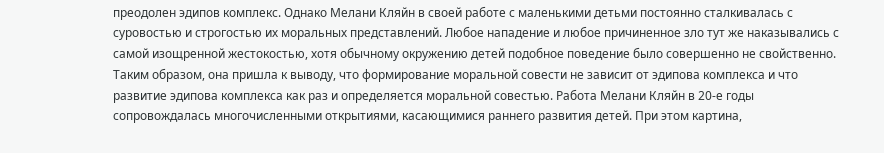преодолен эдипов комплекс. Однако Мелани Кляйн в своей работе с маленькими детьми постоянно сталкивалась с суровостью и строгостью их моральных представлений. Любое нападение и любое причиненное зло тут же наказывались с самой изощренной жестокостью, хотя обычному окружению детей подобное поведение было совершенно не свойственно. Таким образом, она пришла к выводу, что формирование моральной совести не зависит от эдипова комплекса и что развитие эдипова комплекса как раз и определяется моральной совестью. Работа Мелани Кляйн в 20-е годы сопровождалась многочисленными открытиями, касающимися раннего развития детей. При этом картина,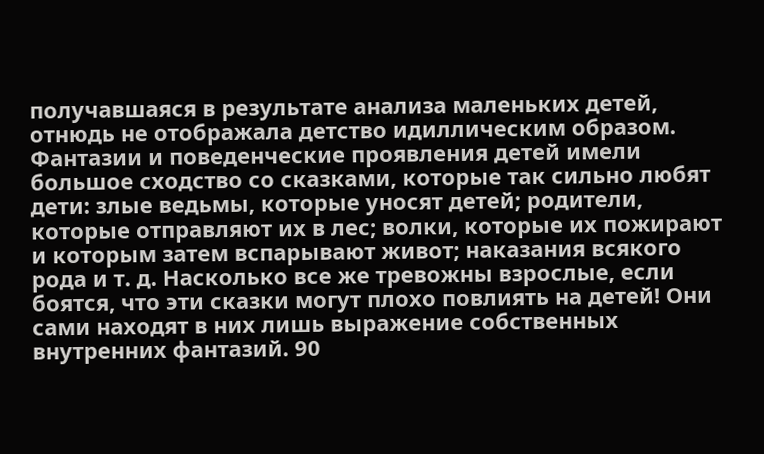получавшаяся в результате анализа маленьких детей, отнюдь не отображала детство идиллическим образом. Фантазии и поведенческие проявления детей имели большое сходство со сказками, которые так сильно любят дети: злые ведьмы, которые уносят детей; родители, которые отправляют их в лес; волки, которые их пожирают и которым затем вспарывают живот; наказания всякого рода и т. д. Насколько все же тревожны взрослые, если боятся, что эти сказки могут плохо повлиять на детей! Они сами находят в них лишь выражение собственных внутренних фантазий. 90